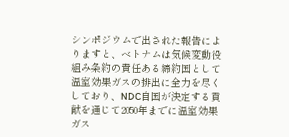シンポジウムで出された報告によりますと、ベトナムは気候変動役組み条約の責任ある締約国として温室効果ガスの排出に全力を尽くしており、NDC自国が決定する貢献を通じて2050年までに温室効果ガス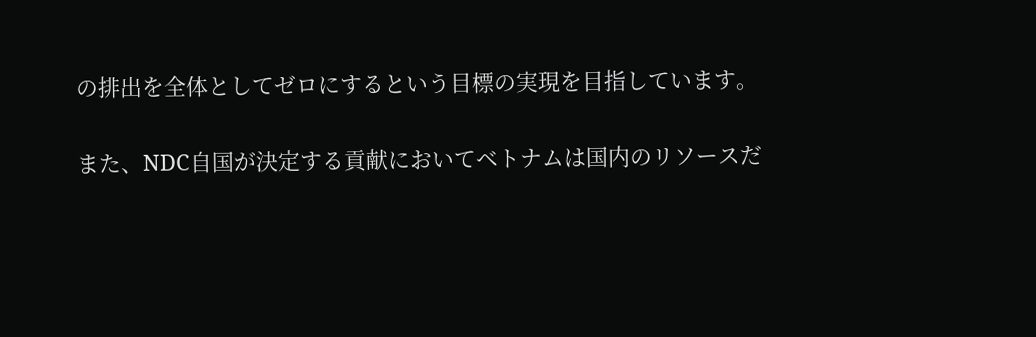の排出を全体としてゼロにするという目標の実現を目指しています。

また、NDC自国が決定する貢献においてベトナムは国内のリソースだ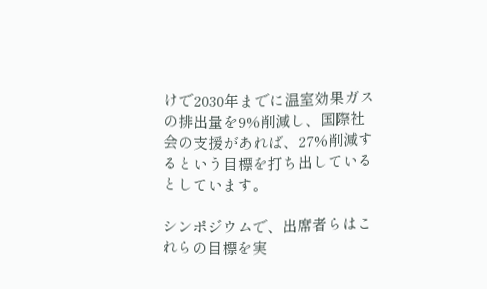けで2030年までに温室効果ガスの排出量を9%削減し、国際社会の支援があれば、27%削減するという目標を打ち出しているとしています。

シンポジウムで、出席者らはこれらの目標を実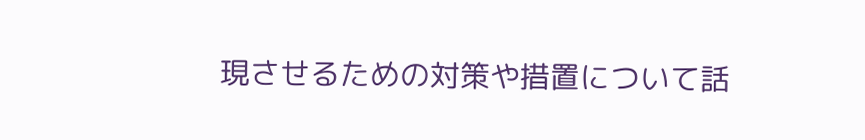現させるための対策や措置について話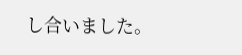し合いました。